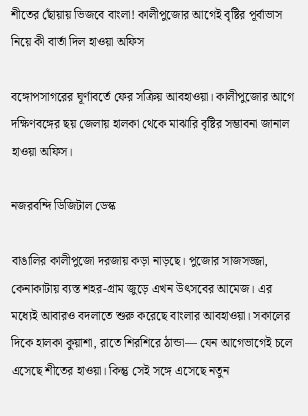শীতের ছোঁয়ায় ভিজবে বাংলা! কালীপুজোর আগেই বৃষ্টির পূর্বাভাস নিয়ে কী বার্তা দিল হাওয়া অফিস

বঙ্গোপসাগরের ঘূর্ণাবর্তে ফের সক্রিয় আবহাওয়া। কালীপুজোর আগে দক্ষিণবঙ্গের ছয় জেলায় হালকা থেকে মাঝারি বৃষ্টির সম্ভাবনা জানাল হাওয়া অফিস।

নজরবন্দি ডিজিটাল ডেস্ক

বাঙালির কালীপুজো দরজায় কড়া নাড়ছে। পুজোর সাজসজ্জা, কেনাকাটায় ব্যস্ত শহর-গ্রাম জুড়ে এখন উৎসবের আমেজ। এর মধ্যেই আবারও বদলাতে শুরু করেছে বাংলার আবহাওয়া। সকালের দিকে হালকা কুয়াশা, রাতে শিরশিরে ঠান্ডা— যেন আগেভাগেই চলে এসেছে শীতের হাওয়া। কিন্তু সেই সঙ্গে এসেছে নতুন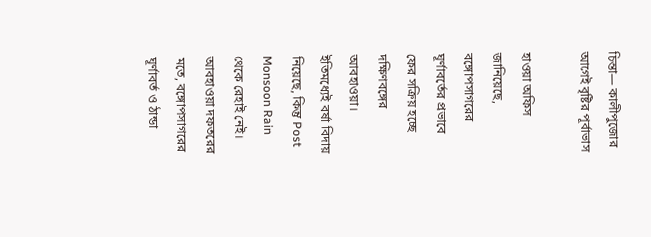চিন্তা— কালীপুজোর আগেই বৃষ্টির পূর্বাভাস

হাওয়া অফিস জানিয়েছে, বঙ্গোপসাগরের ঘূর্ণাবর্তের প্রভাবে ফের সক্রিয় হচ্ছে দক্ষিণবঙ্গের আবহাওয়া। ইতিমধ্যেই বর্ষা বিদায় নিয়েছে, কিন্তু Post Monsoon Rain থেকে রেহাই নেই। আবহাওয়া দফতরের মতে, বঙ্গোপসাগরের ঘূর্ণাবর্ত ও ঠান্ডা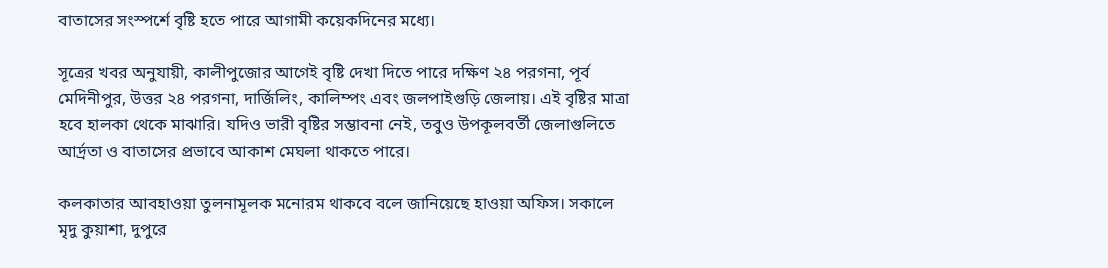বাতাসের সংস্পর্শে বৃষ্টি হতে পারে আগামী কয়েকদিনের মধ্যে।

সূত্রের খবর অনুযায়ী, কালীপুজোর আগেই বৃষ্টি দেখা দিতে পারে দক্ষিণ ২৪ পরগনা, পূর্ব মেদিনীপুর, উত্তর ২৪ পরগনা, দার্জিলিং, কালিম্পং এবং জলপাইগুড়ি জেলায়। এই বৃষ্টির মাত্রা হবে হালকা থেকে মাঝারি। যদিও ভারী বৃষ্টির সম্ভাবনা নেই, তবুও উপকূলবর্তী জেলাগুলিতে আর্দ্রতা ও বাতাসের প্রভাবে আকাশ মেঘলা থাকতে পারে।

কলকাতার আবহাওয়া তুলনামূলক মনোরম থাকবে বলে জানিয়েছে হাওয়া অফিস। সকালে মৃদু কুয়াশা, দুপুরে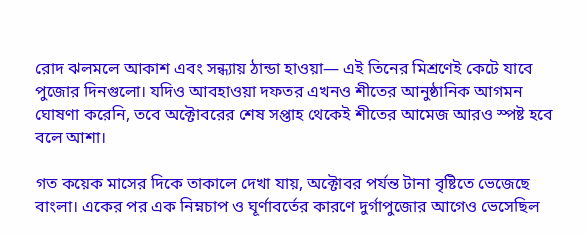রোদ ঝলমলে আকাশ এবং সন্ধ্যায় ঠান্ডা হাওয়া— এই তিনের মিশ্রণেই কেটে যাবে পুজোর দিনগুলো। যদিও আবহাওয়া দফতর এখনও শীতের আনুষ্ঠানিক আগমন ঘোষণা করেনি, তবে অক্টোবরের শেষ সপ্তাহ থেকেই শীতের আমেজ আরও স্পষ্ট হবে বলে আশা।

গত কয়েক মাসের দিকে তাকালে দেখা যায়, অক্টোবর পর্যন্ত টানা বৃষ্টিতে ভেজেছে বাংলা। একের পর এক নিম্নচাপ ও ঘূর্ণাবর্তের কারণে দুর্গাপুজোর আগেও ভেসেছিল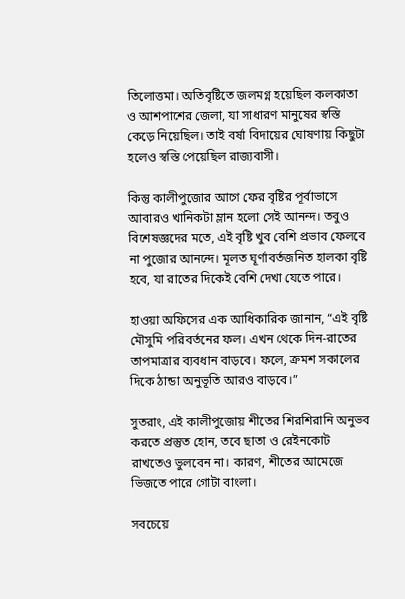তিলোত্তমা। অতিবৃষ্টিতে জলমগ্ন হয়েছিল কলকাতা ও আশপাশের জেলা, যা সাধারণ মানুষের স্বস্তি কেড়ে নিয়েছিল। তাই বর্ষা বিদায়ের ঘোষণায় কিছুটা হলেও স্বস্তি পেয়েছিল রাজ্যবাসী।

কিন্তু কালীপুজোর আগে ফের বৃষ্টির পূর্বাভাসে আবারও খানিকটা ম্লান হলো সেই আনন্দ। তবুও বিশেষজ্ঞদের মতে, এই বৃষ্টি খুব বেশি প্রভাব ফেলবে না পুজোর আনন্দে। মূলত ঘূর্ণাবর্তজনিত হালকা বৃষ্টি হবে, যা রাতের দিকেই বেশি দেখা যেতে পারে।

হাওয়া অফিসের এক আধিকারিক জানান, “এই বৃষ্টি মৌসুমি পরিবর্তনের ফল। এখন থেকে দিন-রাতের তাপমাত্রার ব্যবধান বাড়বে। ফলে, ক্রমশ সকালের দিকে ঠান্ডা অনুভূতি আরও বাড়বে।”

সুতরাং, এই কালীপুজোয় শীতের শিরশিরানি অনুভব করতে প্রস্তুত হোন, তবে ছাতা ও রেইনকোট রাখতেও ভুলবেন না। কারণ, শীতের আমেজে ভিজতে পারে গোটা বাংলা।

সবচেয়ে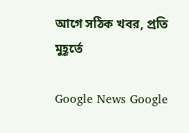আগে সঠিক খবর, প্রতি মুহূর্তে

Google News Google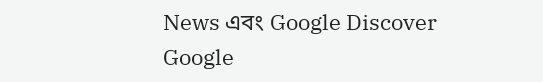News এবং Google Discover Google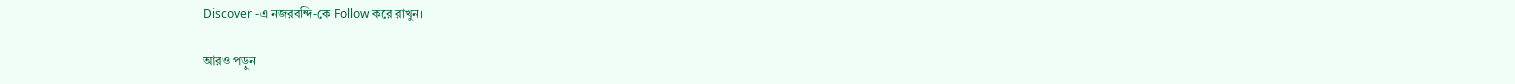Discover -এ নজরবন্দি-কে Follow করে রাখুন।

আরও পড়ুন